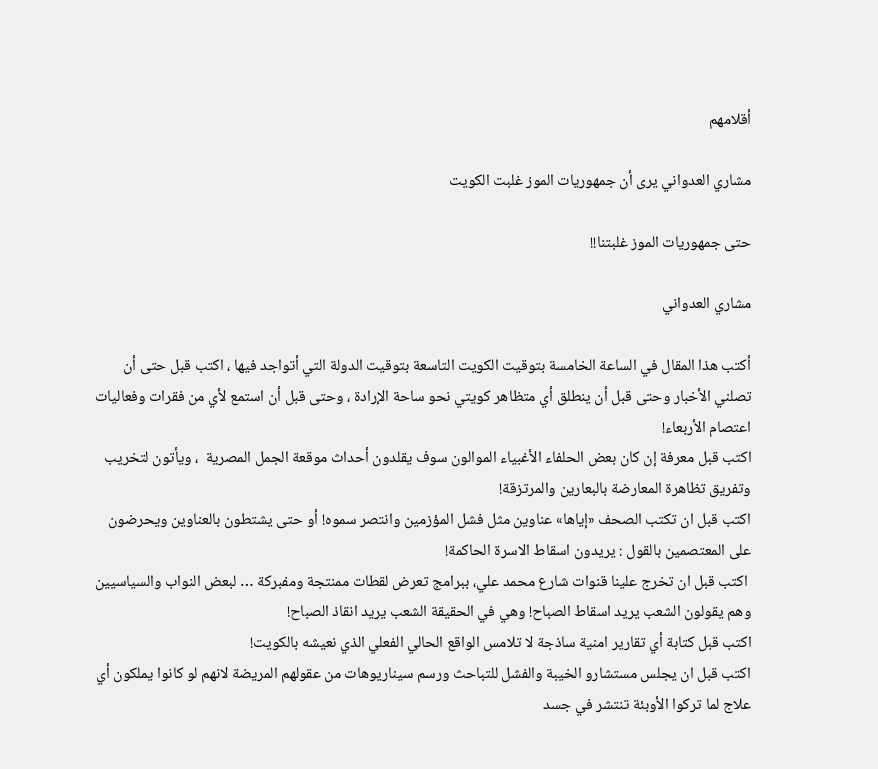أقلامهم

مشاري العدواني يرى أن جمهوريات الموز غلبت الكويت

حتى جمهوريات الموز غلبتنا!!

مشاري العدواني

أكتب هذا المقال في الساعة الخامسة بتوقيت الكويت التاسعة بتوقيت الدولة التي أتواجد فيها ، اكتب قبل حتى أن تصلني الأخبار وحتى قبل أن ينطلق أي متظاهر كويتي نحو ساحة الإرادة ، وحتى قبل أن استمع لأي من فقرات وفعاليات اعتصام الأربعاء!
اكتب قبل معرفة إن كان بعض الحلفاء الأغبياء الموالون سوف يقلدون أحداث موقعة الجمل المصرية  ، ويأتون لتخريب وتفريق تظاهرة المعارضة بالبعارين والمرتزقة!
اكتب قبل ان تكتب الصحف «إياها» عناوين مثل فشل المؤزمين وانتصر سموه! أو حتى يشتطون بالعناوين ويحرضون على المعتصمين بالقول : يريدون اسقاط الاسرة الحاكمة!
 اكتب قبل ان تخرج علينا قنوات شارع محمد علي، ببرامج تعرض لقطات ممنتجة ومفبركة … لبعض النواب والسياسيين وهم يقولون الشعب يريد اسقاط الصباح! وهي في الحقيقة الشعب يريد انقاذ الصباح!
اكتب قبل كتابة أي تقارير امنية ساذجة لا تلامس الواقع الحالي الفعلي الذي نعيشه بالكويت!
اكتب قبل ان يجلس مستشارو الخيبة والفشل للتباحث ورسم سيناريوهات من عقولهم المريضة لانهم لو كانوا يملكون أي علاج لما تركوا الأوبئة تنتشر في جسد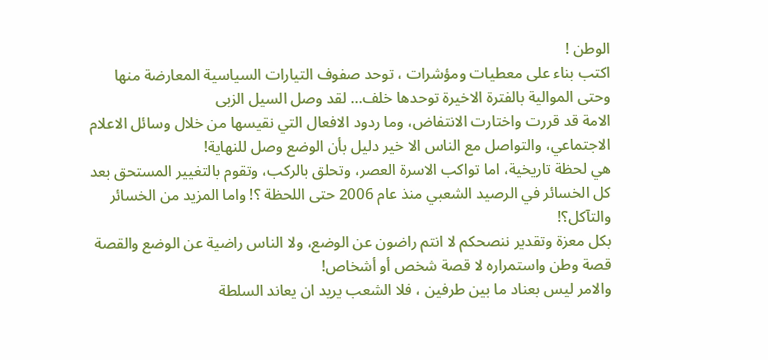الوطن !
اكتب بناء على معطيات ومؤشرات ، توحد صفوف التيارات السياسية المعارضة منها وحتى الموالية بالفترة الاخيرة توحدها خلف… لقد وصل السيل الزبى
الامة قد قررت واختارت الانتفاض، وما ردود الافعال التي نقيسها من خلال وسائل الاعلام الاجتماعي، والتواصل مع الناس الا خير دليل بأن الوضع وصل للنهاية!
هي لحظة تاريخية، اما تواكب الاسرة العصر، وتحلق بالركب، وتقوم بالتغيير المستحق بعد كل الخسائر في الرصيد الشعبي منذ عام 2006 حتى اللحظة ؟! واما المزيد من الخسائر والتآكل؟!
بكل معزة وتقدير ننصحكم لا انتم راضون عن الوضع، ولا الناس راضية عن الوضع والقصة قصة وطن واستمراره لا قصة شخص أو أشخاص!
والامر ليس بعناد ما بين طرفين ، فلا الشعب يريد ان يعاند السلطة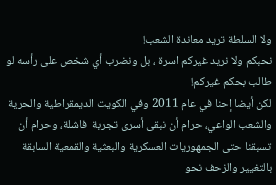ولا السلطة تريد معاندة الشعب!
نحبكم ولا نريد غيركم اسرة ، بل ونضرب أي شخص على رأسه لو طالب بحكم غيركم!
لكن أيضا إحنا في عام 2011 وفي الكويت الديمقراطية والحرية والشعب الواعي، حرام أن نبقى أسرى تجربة  فاشلة، وحرام أن تسبقنا حتى الجمهوريات العسكرية والبعثية والقمعية السابقة بالتغيير والزحف نحو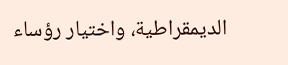الديمقراطية، واختيار رؤساء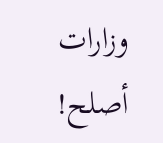وزارات أصلح!